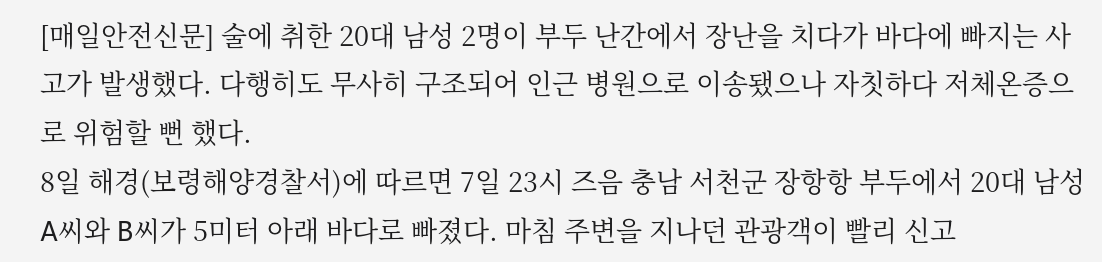[매일안전신문] 술에 취한 20대 남성 2명이 부두 난간에서 장난을 치다가 바다에 빠지는 사고가 발생했다. 다행히도 무사히 구조되어 인근 병원으로 이송됐으나 자칫하다 저체온증으로 위험할 뻔 했다.
8일 해경(보령해양경찰서)에 따르면 7일 23시 즈음 충남 서천군 장항항 부두에서 20대 남성 A씨와 B씨가 5미터 아래 바다로 빠졌다. 마침 주변을 지나던 관광객이 빨리 신고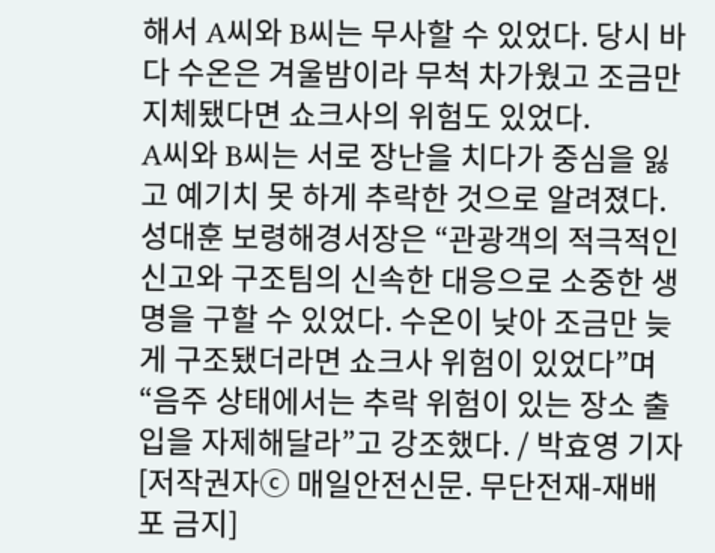해서 A씨와 B씨는 무사할 수 있었다. 당시 바다 수온은 겨울밤이라 무척 차가웠고 조금만 지체됐다면 쇼크사의 위험도 있었다.
A씨와 B씨는 서로 장난을 치다가 중심을 잃고 예기치 못 하게 추락한 것으로 알려졌다.
성대훈 보령해경서장은 “관광객의 적극적인 신고와 구조팀의 신속한 대응으로 소중한 생명을 구할 수 있었다. 수온이 낮아 조금만 늦게 구조됐더라면 쇼크사 위험이 있었다”며 “음주 상태에서는 추락 위험이 있는 장소 출입을 자제해달라”고 강조했다. / 박효영 기자
[저작권자ⓒ 매일안전신문. 무단전재-재배포 금지]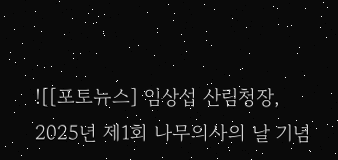![[포토뉴스] 임상섭 산림청장, 2025년 제1회 나무의사의 날 기념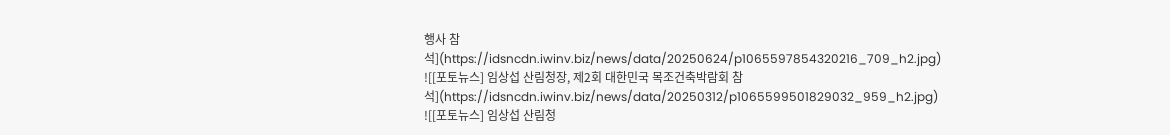행사 참석](https://idsncdn.iwinv.biz/news/data/20250624/p1065597854320216_709_h2.jpg)
![[포토뉴스] 임상섭 산림청장, 제2회 대한민국 목조건축박람회 참석](https://idsncdn.iwinv.biz/news/data/20250312/p1065599501829032_959_h2.jpg)
![[포토뉴스] 임상섭 산림청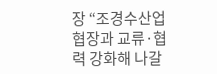장 “조경수산업협장과 교류·협력 강화해 나갈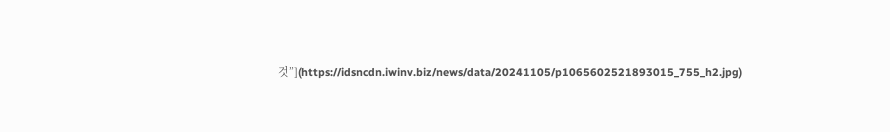것”](https://idsncdn.iwinv.biz/news/data/20241105/p1065602521893015_755_h2.jpg)